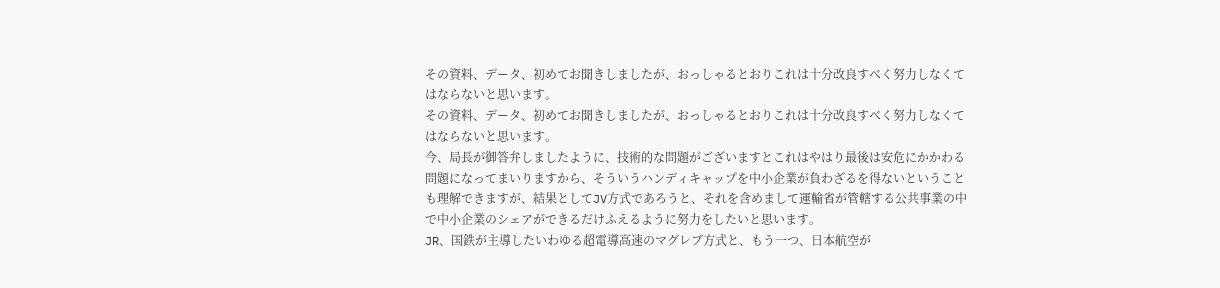その資料、データ、初めてお聞きしましたが、おっしゃるとおりこれは十分改良すべく努力しなくてはならないと思います。
その資料、データ、初めてお聞きしましたが、おっしゃるとおりこれは十分改良すべく努力しなくてはならないと思います。
今、局長が御答弁しましたように、技術的な問題がございますとこれはやはり最後は安危にかかわる問題になってまいりますから、そういうハンディキャップを中小企業が負わざるを得ないということも理解できますが、結果としてJV方式であろうと、それを含めまして運輸省が管轄する公共事業の中で中小企業のシェアができるだけふえるように努力をしたいと思います。
JR、国鉄が主導したいわゆる超電導高速のマグレブ方式と、もう一つ、日本航空が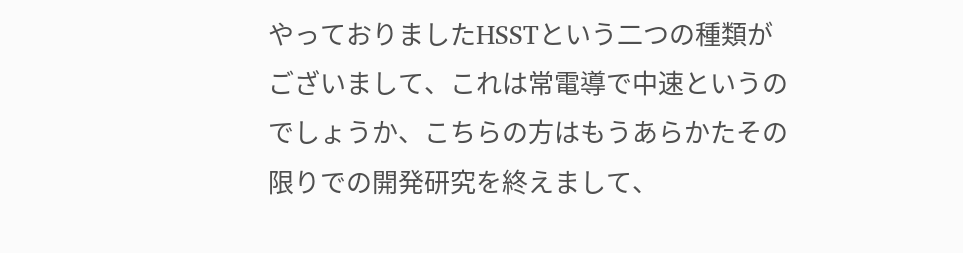やっておりましたHSSTという二つの種類がございまして、これは常電導で中速というのでしょうか、こちらの方はもうあらかたその限りでの開発研究を終えまして、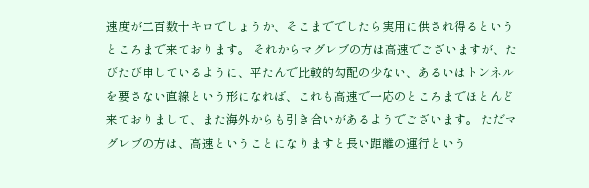速度が二百数十キロでしょうか、そこまででしたら実用に供され得るというところまで来ております。 それからマグレブの方は高速でございますが、たびたび申しているように、平たんで比較的勾配の少ない、あるいはトンネルを要さない直線という形になれば、これも高速で一応のところまでほとんど来ておりまして、また海外からも引き合いがあるようでございます。 ただマグレブの方は、高速ということになりますと長い距離の運行という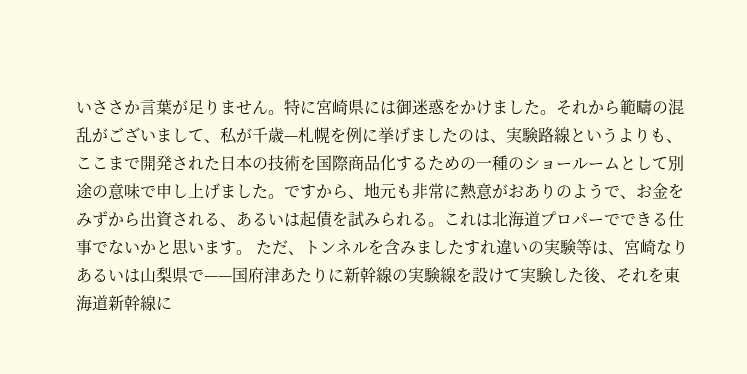いささか言葉が足りません。特に宮崎県には御迷惑をかけました。それから範疇の混乱がございまして、私が千歳—札幌を例に挙げましたのは、実験路線というよりも、ここまで開発された日本の技術を国際商品化するための一種のショールームとして別途の意味で申し上げました。ですから、地元も非常に熱意がおありのようで、お金をみずから出資される、あるいは起債を試みられる。これは北海道プロパーでできる仕事でないかと思います。 ただ、トンネルを含みましたすれ違いの実験等は、宮崎なりあるいは山梨県で——国府津あたりに新幹線の実験線を設けて実験した後、それを東海道新幹線に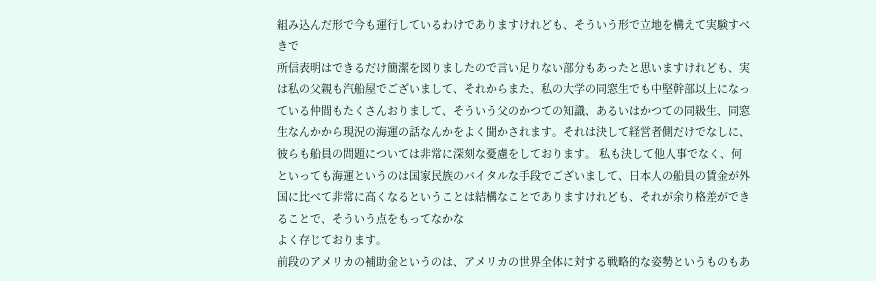組み込んだ形で今も運行しているわけでありますけれども、そういう形で立地を構えて実験すべきで
所信表明はできるだけ簡潔を図りましたので言い足りない部分もあったと思いますけれども、実は私の父親も汽船屋でございまして、それからまた、私の大学の同窓生でも中堅幹部以上になっている仲間もたくさんおりまして、そういう父のかつての知識、あるいはかつての同級生、同窓生なんかから現況の海運の話なんかをよく聞かされます。それは決して経営者側だけでなしに、彼らも船員の問題については非常に深刻な憂慮をしております。 私も決して他人事でなく、何といっても海運というのは国家民族のバイタルな手段でございまして、日本人の船員の賃金が外国に比べて非常に高くなるということは結構なことでありますけれども、それが余り格差ができることで、そういう点をもってなかな
よく存じております。
前段のアメリカの補助金というのは、アメリカの世界全体に対する戦略的な姿勢というものもあ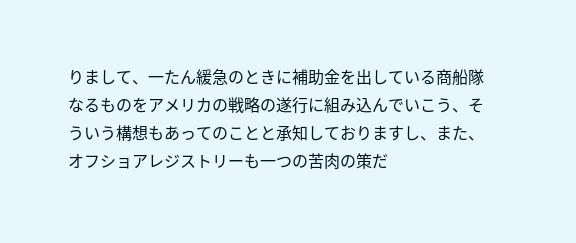りまして、一たん緩急のときに補助金を出している商船隊なるものをアメリカの戦略の遂行に組み込んでいこう、そういう構想もあってのことと承知しておりますし、また、オフショアレジストリーも一つの苦肉の策だ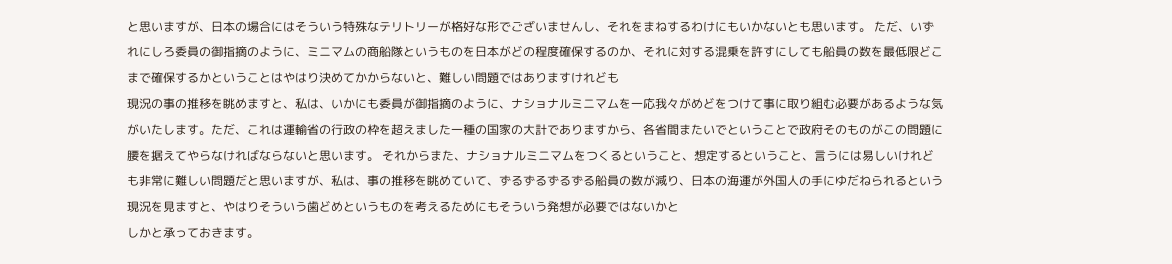と思いますが、日本の場合にはそういう特殊なテリトリーが格好な形でございませんし、それをまねするわけにもいかないとも思います。 ただ、いずれにしろ委員の御指摘のように、ミニマムの商船隊というものを日本がどの程度確保するのか、それに対する混乗を許すにしても船員の数を最低限どこまで確保するかということはやはり決めてかからないと、難しい問題ではありますけれども
現況の事の推移を眺めますと、私は、いかにも委員が御指摘のように、ナショナルミニマムを一応我々がめどをつけて事に取り組む必要があるような気がいたします。ただ、これは運輸省の行政の枠を超えました一種の国家の大計でありますから、各省間またいでということで政府そのものがこの問題に腰を据えてやらなければならないと思います。 それからまた、ナショナルミニマムをつくるということ、想定するということ、言うには易しいけれども非常に難しい問題だと思いますが、私は、事の推移を眺めていて、ずるずるずるずる船員の数が減り、日本の海運が外国人の手にゆだねられるという現況を見ますと、やはりそういう歯どめというものを考えるためにもそういう発想が必要ではないかと
しかと承っておきます。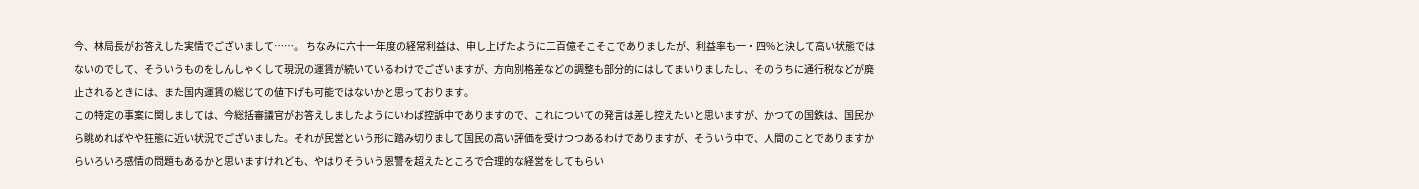今、林局長がお答えした実情でございまして……。 ちなみに六十一年度の経常利益は、申し上げたように二百億そこそこでありましたが、利益率も一・四%と決して高い状態ではないのでして、そういうものをしんしゃくして現況の運賃が続いているわけでございますが、方向別格差などの調整も部分的にはしてまいりましたし、そのうちに通行税などが廃止されるときには、また国内運賃の総じての値下げも可能ではないかと思っております。
この特定の事案に関しましては、今総括審議官がお答えしましたようにいわば控訴中でありますので、これについての発言は差し控えたいと思いますが、かつての国鉄は、国民から眺めればやや狂態に近い状況でございました。それが民営という形に踏み切りまして国民の高い評価を受けつつあるわけでありますが、そういう中で、人間のことでありますからいろいろ感情の問題もあるかと思いますけれども、やはりそういう恩讐を超えたところで合理的な経営をしてもらい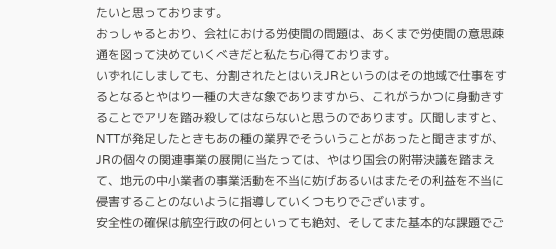たいと思っております。
おっしゃるとおり、会社における労使間の問題は、あくまで労使間の意思疎通を図って決めていくべきだと私たち心得ております。
いずれにしましても、分割されたとはいえJRというのはその地域で仕事をするとなるとやはり一種の大きな象でありますから、これがうかつに身動きすることでアリを踏み殺してはならないと思うのであります。仄聞しますと、NTTが発足したときもあの種の業界でそういうことがあったと聞きますが、JRの個々の関連事業の展開に当たっては、やはり国会の附帯決議を踏まえて、地元の中小業者の事業活動を不当に妨げあるいはまたその利益を不当に侵害することのないように指導していくつもりでございます。
安全性の確保は航空行政の何といっても絶対、そしてまた基本的な課題でご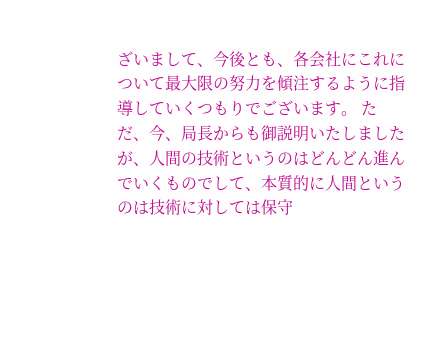ざいまして、今後とも、各会社にこれについて最大限の努力を傾注するように指導していくつもりでございます。 ただ、今、局長からも御説明いたしましたが、人間の技術というのはどんどん進んでいくものでして、本質的に人間というのは技術に対しては保守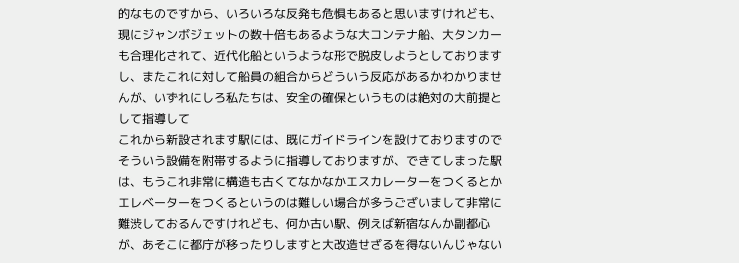的なものですから、いろいろな反発も危惧もあると思いますけれども、現にジャンボジェットの数十倍もあるような大コンテナ船、大タンカーも合理化されて、近代化船というような形で脱皮しようとしておりますし、またこれに対して船員の組合からどういう反応があるかわかりませんが、いずれにしろ私たちは、安全の確保というものは絶対の大前提として指導して
これから新設されます駅には、既にガイドラインを設けておりますのでそういう設備を附帯するように指導しておりますが、できてしまった駅は、もうこれ非常に構造も古くてなかなかエスカレーターをつくるとかエレベーターをつくるというのは難しい場合が多うございまして非常に難渋しておるんですけれども、何か古い駅、例えば新宿なんか副都心が、あそこに都庁が移ったりしますと大改造せざるを得ないんじゃない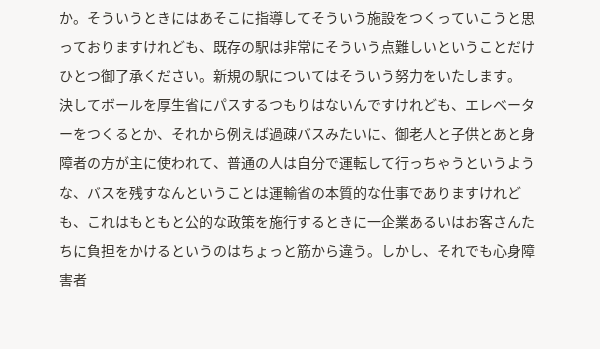か。そういうときにはあそこに指導してそういう施設をつくっていこうと思っておりますけれども、既存の駅は非常にそういう点難しいということだけひとつ御了承ください。新規の駅についてはそういう努力をいたします。
決してボールを厚生省にパスするつもりはないんですけれども、エレベーターをつくるとか、それから例えば過疎バスみたいに、御老人と子供とあと身障者の方が主に使われて、普通の人は自分で運転して行っちゃうというような、バスを残すなんということは運輸省の本質的な仕事でありますけれども、これはもともと公的な政策を施行するときに一企業あるいはお客さんたちに負担をかけるというのはちょっと筋から違う。しかし、それでも心身障害者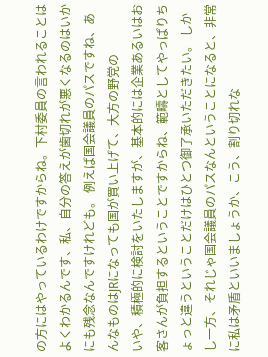の方にはやっているわけですからね。下村委員の言われることはよくわかるんです、私、自分の答えが歯切れが悪くなるのはいかにも残念なんですけれども。 例えば国会議員のパスですね、あんなものはJRになっても国が買い上げて、大方の野党の
いや、積極的に検討をいたしますが、基本的には企業あるいはお客さんが負担するということですからね、範疇としてやっぱりちょっと違うということだけはひとつ御了承いただきたい。 しかし一方、それじゃ国会議員のパスなんということになると、非常に私は矛盾といいましょうか、こう、割り切れな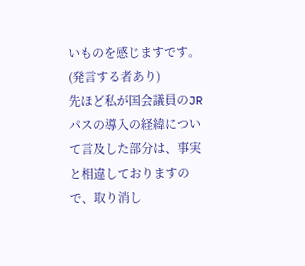いものを感じますです。(発言する者あり)
先ほど私が国会議員のJRパスの導入の経緯について言及した部分は、事実と相違しておりますので、取り消し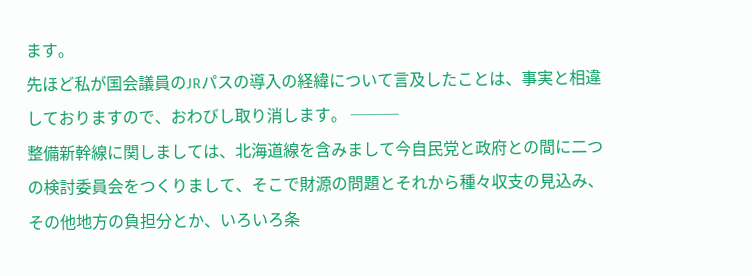ます。
先ほど私が国会議員のJRパスの導入の経緯について言及したことは、事実と相違しておりますので、おわびし取り消します。 ───
整備新幹線に関しましては、北海道線を含みまして今自民党と政府との間に二つの検討委員会をつくりまして、そこで財源の問題とそれから種々収支の見込み、その他地方の負担分とか、いろいろ条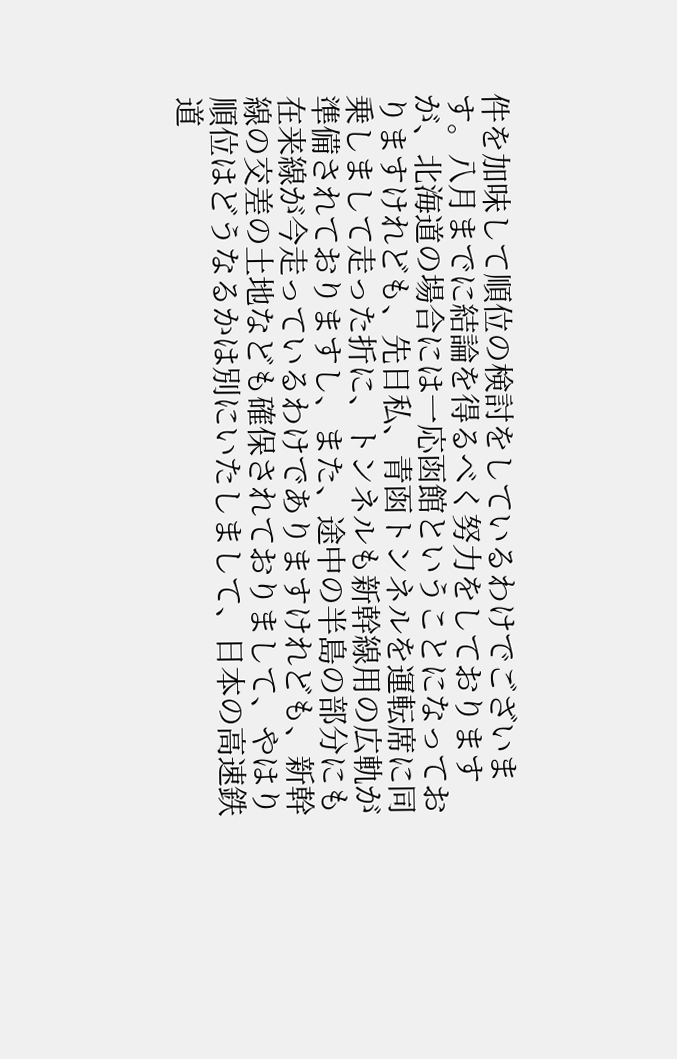件を加味して順位の検討をしているわけでございます。八月までに結論を得るべく努力をしておりますが、北海道の場合には一応函館ということになっておりますけれども、先日私、青函トンネルを運転席に同乗しまして走った折に、トンネルも新幹線用の広軌が準備されておりますし、また、途中の半島の部分にも在来線が今走っているわけでありますけれども、新幹線の交差の土地なども確保されておりまして、やはり順位はどうなるかは別にいたしまして、日本の高速鉄道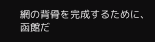網の背骨を完成するために、函館だ